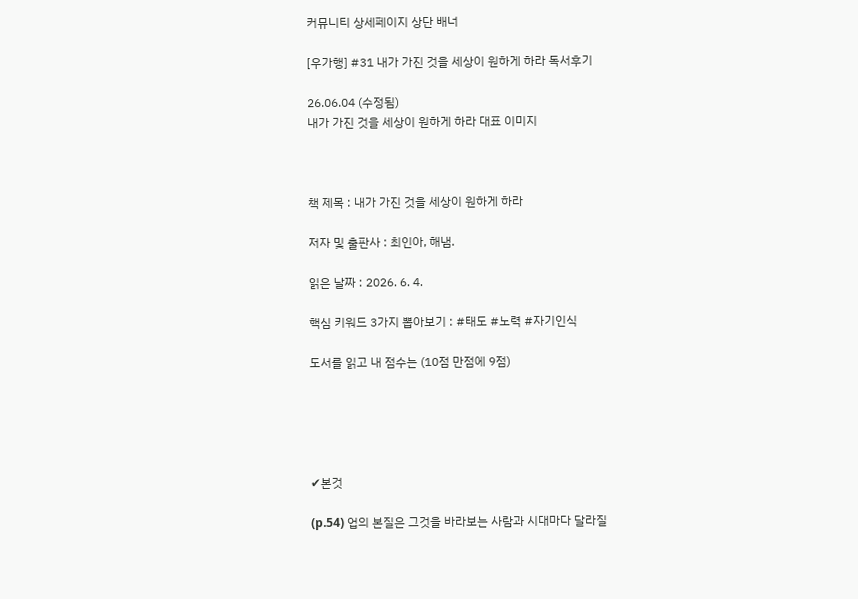커뮤니티 상세페이지 상단 배너

[우가행] #31 내가 가진 것을 세상이 원하게 하라 독서후기

26.06.04 (수정됨)
내가 가진 것을 세상이 원하게 하라 대표 이미지



책 제목 : 내가 가진 것을 세상이 원하게 하라

저자 및 출판사 : 최인아, 해냄.

읽은 날짜 : 2026. 6. 4.

핵심 키워드 3가지 뽑아보기 : #태도 #노력 #자기인식

도서를 읽고 내 점수는 (10점 만점에 9점)





✔본것

(p.54) 업의 본질은 그것을 바라보는 사람과 시대마다 달라질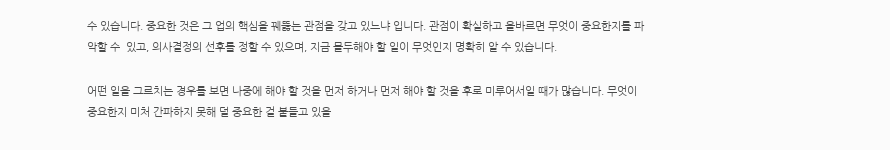수 있습니다. 중요한 것은 그 업의 핵심을 꿰뚫는 관점을 갖고 있느냐 입니다. 관점이 확실하고 올바르면 무엇이 중요한지를 파악할 수  있고, 의사결정의 선후를 정할 수 있으며, 지금 몰두해야 할 일이 무엇인지 명확히 알 수 있습니다.

어떤 일을 그르치는 경우를 보면 나중에 해야 할 것을 먼저 하거나 먼저 해야 할 것을 후로 미루어서일 때가 많습니다. 무엇이 중요한지 미처 간파하지 못해 덜 중요한 걸 붙들고 있을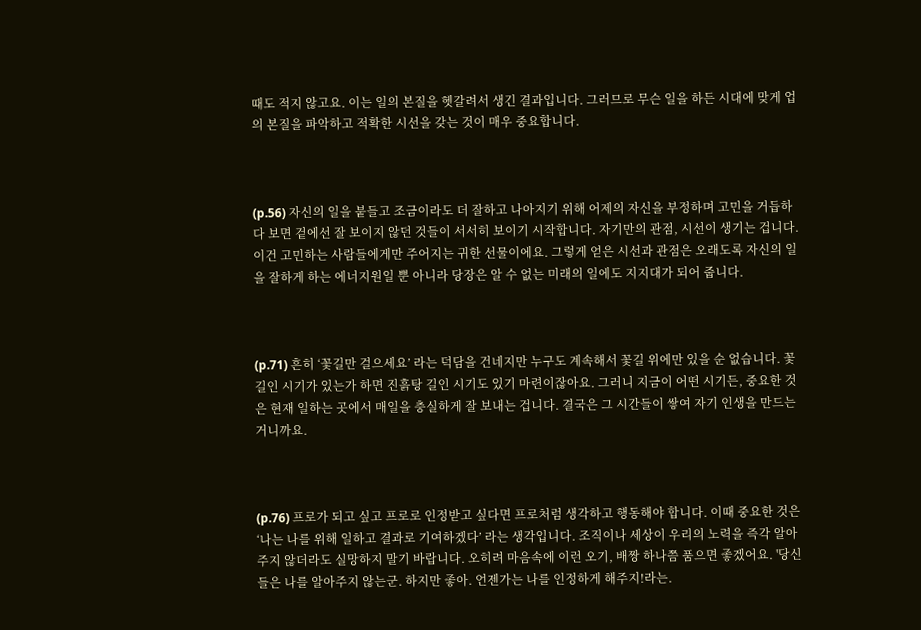때도 적지 않고요. 이는 일의 본질을 헷갈려서 생긴 결과입니다. 그러므로 무슨 일을 하든 시대에 맞게 업의 본질을 파악하고 적확한 시선을 갖는 것이 매우 중요합니다.



(p.56) 자신의 일을 붙들고 조금이라도 더 잘하고 나아지기 위해 어제의 자신을 부정하며 고민을 거듭하다 보면 겉에선 잘 보이지 않던 것들이 서서히 보이기 시작합니다. 자기만의 관점, 시선이 생기는 겁니다. 이건 고민하는 사람들에게만 주어지는 귀한 선물이에요. 그렇게 얻은 시선과 관점은 오래도록 자신의 일을 잘하게 하는 에너지원일 뿐 아니라 당장은 알 수 없는 미래의 일에도 지지대가 되어 줍니다.



(p.71) 흔히 ‘꽃길만 걸으세요’ 라는 덕담을 건네지만 누구도 계속해서 꽃길 위에만 있을 순 없습니다. 꽃길인 시기가 있는가 하면 진흙탕 길인 시기도 있기 마련이잖아요. 그러니 지금이 어떤 시기든, 중요한 것은 현재 일하는 곳에서 매일을 충실하게 잘 보내는 겁니다. 결국은 그 시간들이 쌓여 자기 인생을 만드는 거니까요.



(p.76) 프로가 되고 싶고 프로로 인정받고 싶다면 프로처럼 생각하고 행동해야 합니다. 이때 중요한 것은 ‘나는 나를 위해 일하고 결과로 기여하겠다’ 라는 생각입니다. 조직이나 세상이 우리의 노력을 즉각 알아주지 않더라도 실망하지 말기 바랍니다. 오히려 마음속에 이런 오기, 배짱 하나쯤 품으면 좋겠어요. '당신들은 나를 알아주지 않는군. 하지만 좋아. 언젠가는 나를 인정하게 해주지!라는.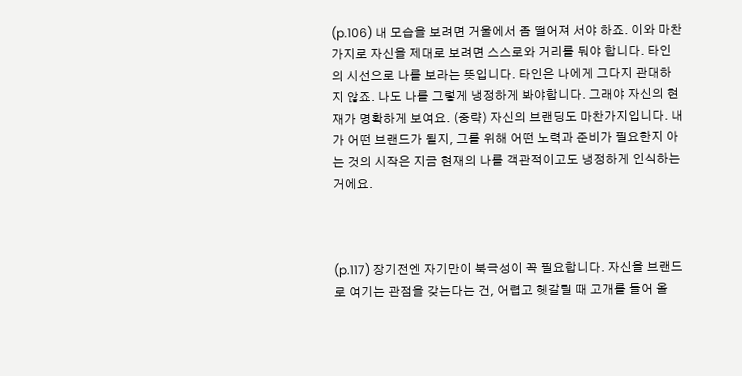(p.106) 내 모습을 보려면 거울에서 좀 떨어져 서야 하죠. 이와 마찬가지로 자신을 제대로 보려면 스스로와 거리를 둬야 합니다. 타인의 시선으로 나를 보라는 뜻입니다. 타인은 나에게 그다지 관대하지 않죠. 나도 나를 그렇게 냉정하게 봐야합니다. 그래야 자신의 현재가 명확하게 보여요. (중략) 자신의 브랜딩도 마찬가지입니다. 내가 어떤 브랜드가 될지, 그를 위해 어떤 노력과 준비가 필요한지 아는 것의 시작은 지금 현재의 나를 객관적이고도 냉정하게 인식하는 거에요.



(p.117) 장기전엔 자기만이 북극성이 꼭 필요합니다. 자신을 브랜드로 여기는 관점을 갖는다는 건, 어렵고 헷갈릴 때 고개를 들어 올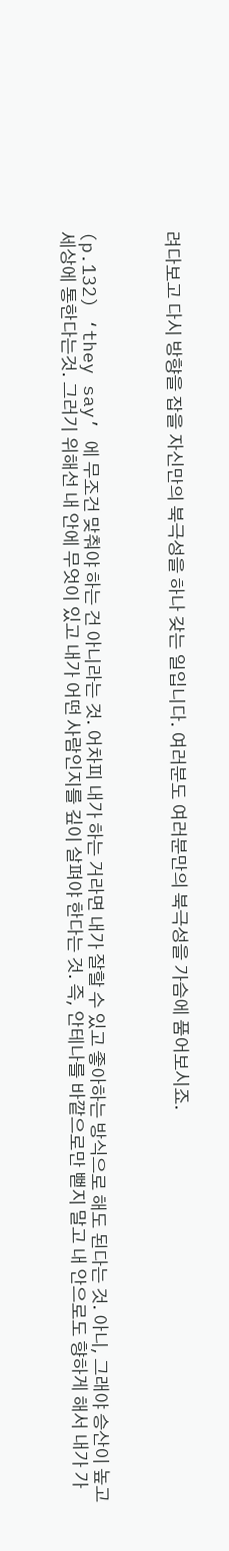려다보고 다시 방향을 잡을 자신만의 북극성을 하나 갖는 일입니다. 여러분도 여러분만의 북극성을 가슴에 품어보시죠.



(p.132) ‘they say’ 에 무조건 맞춰야 하는 건 아니라는 것. 어차피 내가 하는 거라면 내가 잘할 수 있고 좋아하는 방식으로 해도 된다는 것. 아니, 그래야 승산이 높고 세상에 통한다는것. 그러기 위해선 내 안에 무엇이 있고 내가 어떤 사람인지를 깊이 살펴야 한다는 것. 즉, 안테나를 바깥으로만 뻗지 말고 내 안으로도 향하게 해서 내가 가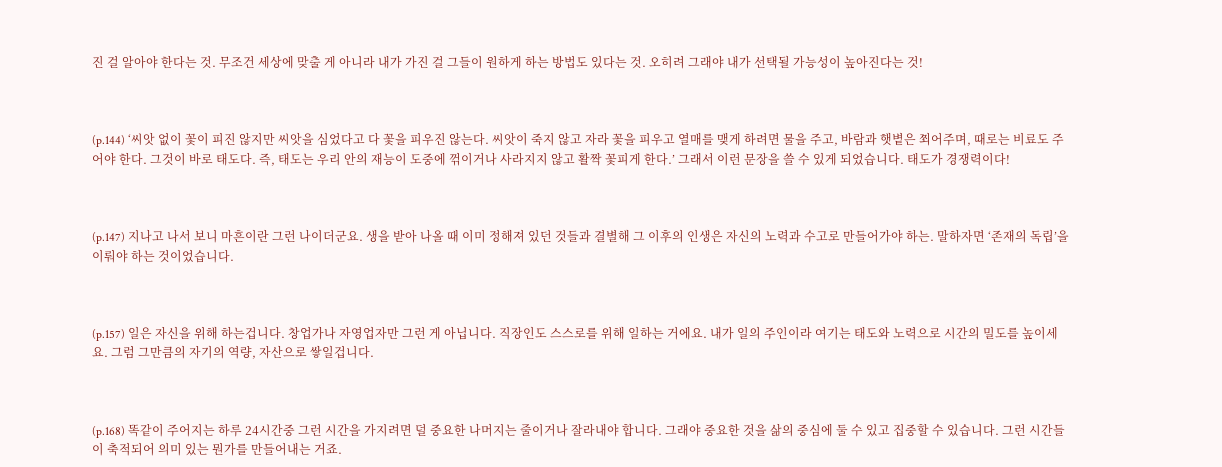진 걸 알아야 한다는 것. 무조건 세상에 맞출 게 아니라 내가 가진 걸 그들이 원하게 하는 방법도 있다는 것. 오히려 그래야 내가 선택될 가능성이 높아진다는 것!



(p.144) ‘씨앗 없이 꽃이 피진 않지만 씨앗을 심었다고 다 꽃을 피우진 않는다. 씨앗이 죽지 않고 자라 꽃을 피우고 열매를 맺게 하려면 물을 주고, 바람과 햇볕은 쬐어주며, 때로는 비료도 주어야 한다. 그것이 바로 태도다. 즉, 태도는 우리 안의 재능이 도중에 꺾이거나 사라지지 않고 활짝 꽃피게 한다.’ 그래서 이런 문장을 쓸 수 있게 되었습니다. 태도가 경쟁력이다!



(p.147) 지나고 나서 보니 마흔이란 그런 나이더군요. 생을 받아 나올 때 이미 정해져 있던 것들과 결별해 그 이후의 인생은 자신의 노력과 수고로 만들어가야 하는. 말하자면 ‘존재의 독립’을 이뤄야 하는 것이었습니다.



(p.157) 일은 자신을 위해 하는겁니다. 창업가나 자영업자만 그런 게 아닙니다. 직장인도 스스로를 위해 일하는 거에요. 내가 일의 주인이라 여기는 태도와 노력으로 시간의 밀도를 높이세요. 그럼 그만큼의 자기의 역량, 자산으로 쌓일겁니다.



(p.168) 똑같이 주어지는 하루 24시간중 그런 시간을 가지려면 덜 중요한 나머지는 줄이거나 잘라내야 합니다. 그래야 중요한 것을 삶의 중심에 둘 수 있고 집중할 수 있습니다. 그런 시간들이 축적되어 의미 있는 뭔가를 만들어내는 거죠.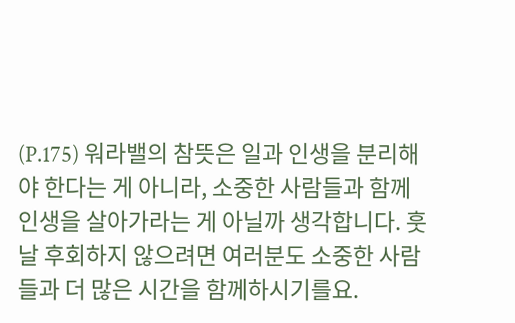(P.175) 워라밸의 참뜻은 일과 인생을 분리해야 한다는 게 아니라, 소중한 사람들과 함께 인생을 살아가라는 게 아닐까 생각합니다. 훗날 후회하지 않으려면 여러분도 소중한 사람들과 더 많은 시간을 함께하시기를요.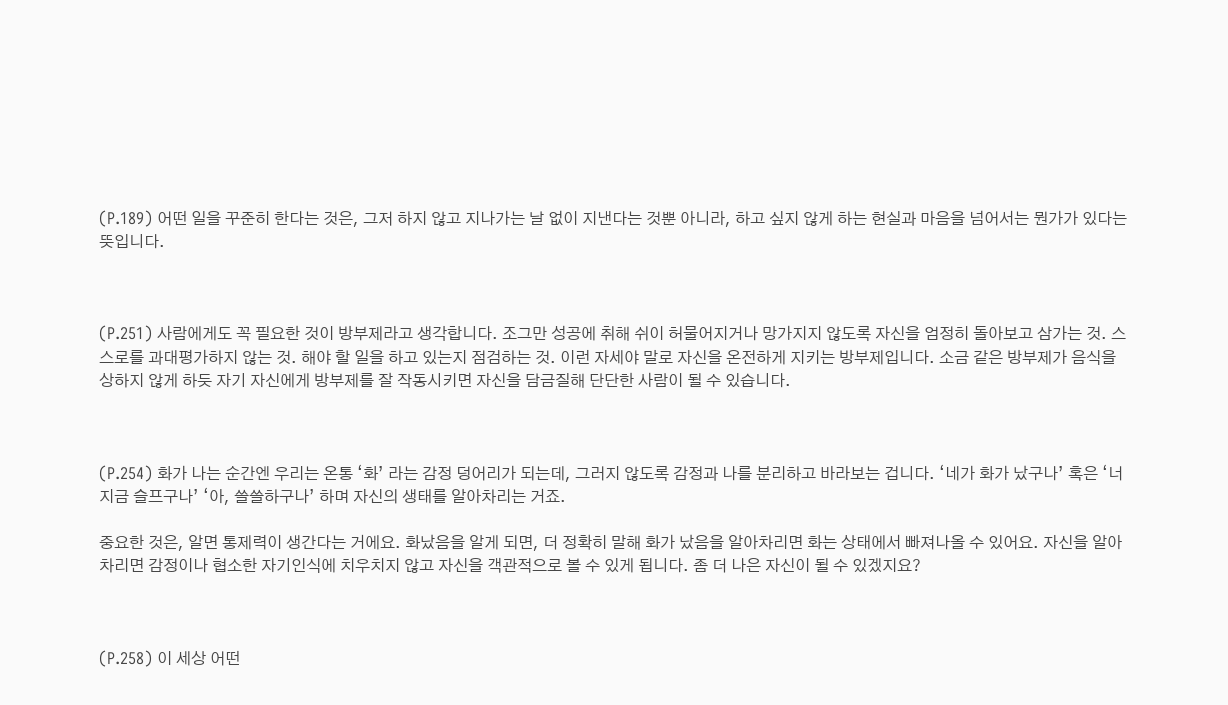(P.189) 어떤 일을 꾸준히 한다는 것은, 그저 하지 않고 지나가는 날 없이 지낸다는 것뿐 아니라, 하고 싶지 않게 하는 현실과 마음을 넘어서는 뭔가가 있다는 뜻입니다.



(P.251) 사람에게도 꼭 필요한 것이 방부제라고 생각합니다. 조그만 성공에 취해 쉬이 허물어지거나 망가지지 않도록 자신을 엄정히 돌아보고 삼가는 것. 스스로를 과대평가하지 않는 것. 해야 할 일을 하고 있는지 점검하는 것. 이런 자세야 말로 자신을 온전하게 지키는 방부제입니다. 소금 같은 방부제가 음식을 상하지 않게 하듯 자기 자신에게 방부제를 잘 작동시키면 자신을 담금질해 단단한 사람이 될 수 있습니다.



(P.254) 화가 나는 순간엔 우리는 온통 ‘화’ 라는 감정 덩어리가 되는데, 그러지 않도록 감정과 나를 분리하고 바라보는 겁니다. ‘네가 화가 났구나’ 혹은 ‘너 지금 슬프구나’ ‘아, 쓸쓸하구나’ 하며 자신의 생태를 알아차리는 거죠.

중요한 것은, 알면 통제력이 생간다는 거에요. 화났음을 알게 되면, 더 정확히 말해 화가 났음을 알아차리면 화는 상태에서 빠져나올 수 있어요. 자신을 알아차리면 감정이나 협소한 자기인식에 치우치지 않고 자신을 객관적으로 볼 수 있게 됩니다. 좀 더 나은 자신이 될 수 있겠지요?



(P.258) 이 세상 어떤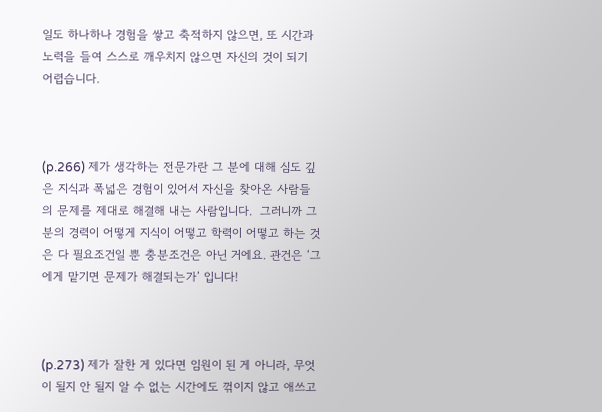일도 하나하나 경험을 쌓고 축적하지 않으면, 또 시간과 노력을 들여 스스로 깨우치지 않으면 자신의 것이 되기 어렵습니다.



(p.266) 제가 생각하는 전문가란 그 분에 대해 심도 깊은 지식과 폭넓은 경험이 있어서 자신을 찾아온 사람들의 문제를 제대로 해결해 내는 사람입니다.  그러니까 그 분의 경력이 어떻게 지식이 어떻고 학력이 어떻고 하는 것은 다 필요조건일 뿐 충분조건은 아닌 거에요. 관건은 ‘그에게 맡기면 문제가 해결되는가’ 입니다!



(p.273) 제가 잘한 게 있다면 임원이 된 게 아니라, 무엇이 될지 안 될지 알 수 없는 시간에도 꺾이지 않고 애쓰고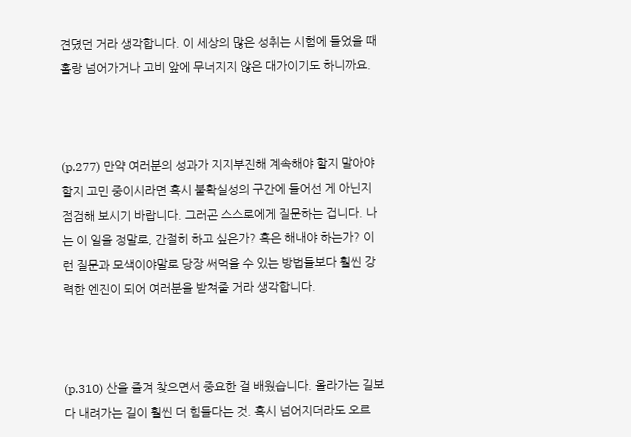견뎠던 거라 생각합니다. 이 세상의 많은 성취는 시험에 들었을 때 홀랑 넘어가거나 고비 앞에 무너지지 않은 대가이기도 하니까요.



(p.277) 만약 여러분의 성과가 지지부진해 계속해야 할지 말아야 할지 고민 중이시라면 혹시 불확실성의 구간에 들어선 게 아닌지 점검해 보시기 바랍니다. 그러곤 스스로에게 질문하는 겁니다. 나는 이 일을 정말로, 간절히 하고 싶은가? 혹은 해내야 하는가? 이런 질문과 모색이야말로 당장 써먹을 수 있는 방법들보다 훨씬 강력한 엔진이 되어 여러분을 받쳐줄 거라 생각합니다.



(p.310) 산을 즐겨 찾으면서 중요한 걸 배웠습니다. 올라가는 길보다 내려가는 길이 훨씬 더 힘들다는 것. 혹시 넘어지더라도 오르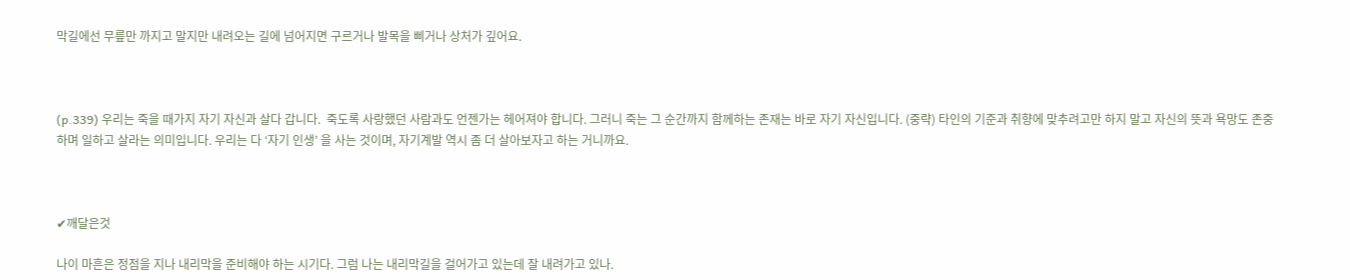막길에선 무릎만 까지고 말지만 내려오는 길에 넘어지면 구르거나 발목을 삐거나 상처가 깊어요.



(p.339) 우리는 죽을 때가지 자기 자신과 살다 갑니다.  죽도록 사랑했던 사람과도 언젠가는 헤어져야 합니다. 그러니 죽는 그 순간까지 함께하는 존재는 바로 자기 자신입니다. (중략) 타인의 기준과 취향에 맞추려고만 하지 말고 자신의 뜻과 욕망도 존중하며 일하고 살라는 의미입니다. 우리는 다 ‘자기 인생’ 을 사는 것이며, 자기계발 역시 좀 더 살아보자고 하는 거니까요.



✔깨달은것

나이 마흔은 정점을 지나 내리막을 준비해야 하는 시기다. 그럼 나는 내리막길을 걸어가고 있는데 잘 내려가고 있나.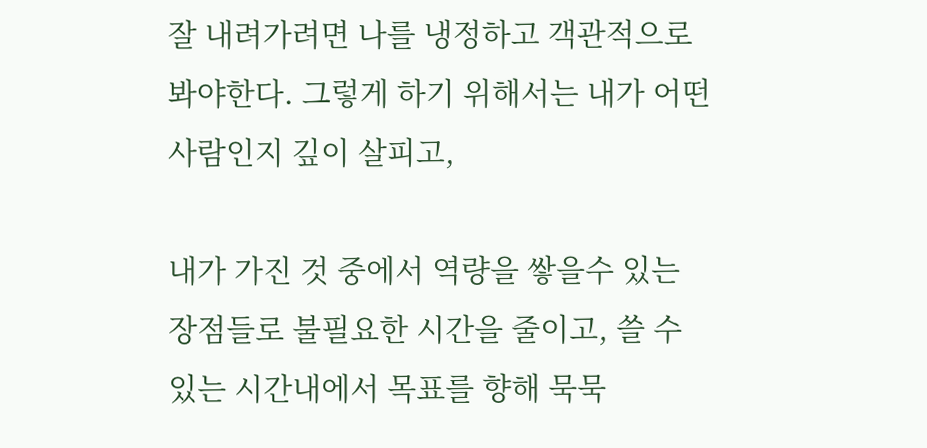잘 내려가려면 나를 냉정하고 객관적으로 봐야한다. 그렇게 하기 위해서는 내가 어떤 사람인지 깊이 살피고,

내가 가진 것 중에서 역량을 쌓을수 있는 장점들로 불필요한 시간을 줄이고, 쓸 수 있는 시간내에서 목표를 향해 묵묵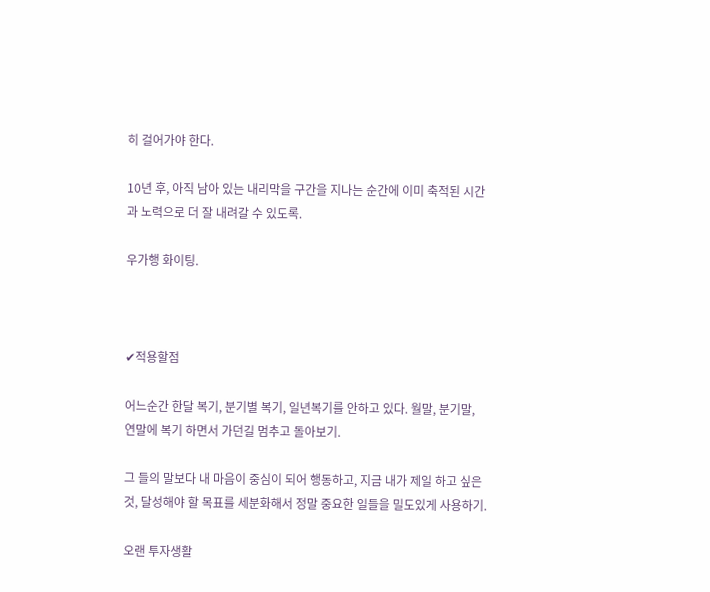히 걸어가야 한다.

10년 후, 아직 남아 있는 내리막을 구간을 지나는 순간에 이미 축적된 시간과 노력으로 더 잘 내려갈 수 있도록.

우가행 화이팅.



✔적용할점

어느순간 한달 복기, 분기별 복기, 일년복기를 안하고 있다. 월말, 분기말, 연말에 복기 하면서 가던길 멈추고 돌아보기.

그 들의 말보다 내 마음이 중심이 되어 행동하고, 지금 내가 제일 하고 싶은것, 달성해야 할 목표를 세분화해서 정말 중요한 일들을 밀도있게 사용하기.

오랜 투자생활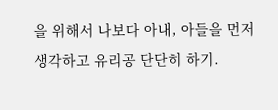을 위해서 나보다 아내, 아들을 먼저 생각하고 유리공 단단히 하기.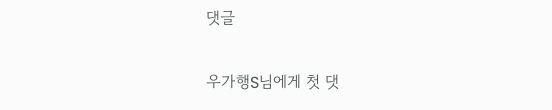댓글

우가행S님에게 첫 댓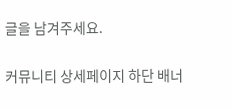글을 남겨주세요.

커뮤니티 상세페이지 하단 배너